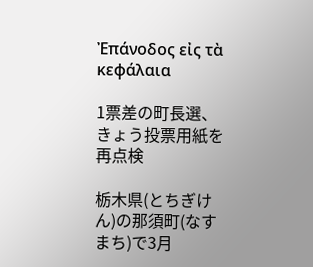Ἐπάνοδος εἰς τὰ κεφάλαια

1票差の町長選、きょう投票用紙を再点検

栃木県(とちぎけん)の那須町(なすまち)で3月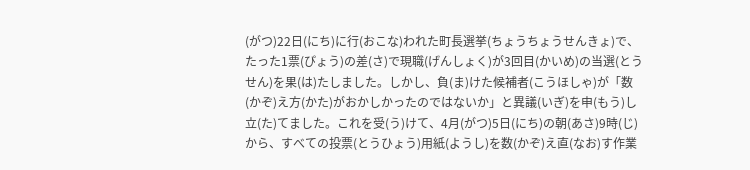(がつ)22日(にち)に行(おこな)われた町長選挙(ちょうちょうせんきょ)で、たった1票(ぴょう)の差(さ)で現職(げんしょく)が3回目(かいめ)の当選(とうせん)を果(は)たしました。しかし、負(ま)けた候補者(こうほしゃ)が「数(かぞ)え方(かた)がおかしかったのではないか」と異議(いぎ)を申(もう)し立(た)てました。これを受(う)けて、4月(がつ)5日(にち)の朝(あさ)9時(じ)から、すべての投票(とうひょう)用紙(ようし)を数(かぞ)え直(なお)す作業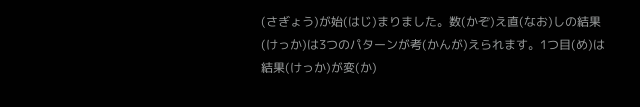(さぎょう)が始(はじ)まりました。数(かぞ)え直(なお)しの結果(けっか)は3つのパターンが考(かんが)えられます。1つ目(め)は結果(けっか)が変(か)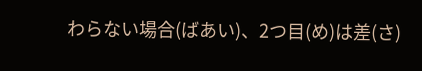わらない場合(ばあい)、2つ目(め)は差(さ)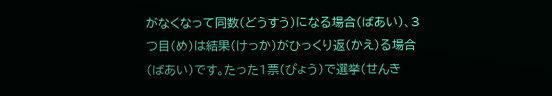がなくなって同数(どうすう)になる場合(ばあい)、3つ目(め)は結果(けっか)がひっくり返(かえ)る場合(ばあい)です。たった1票(ぴょう)で選挙(せんき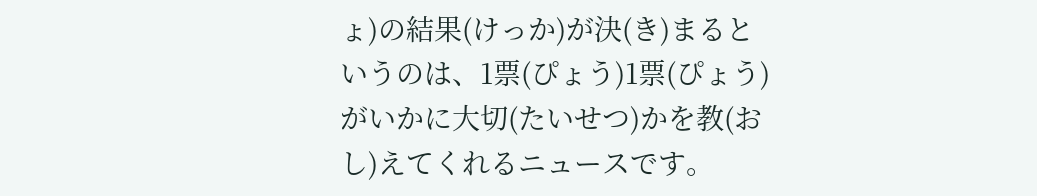ょ)の結果(けっか)が決(き)まるというのは、1票(ぴょう)1票(ぴょう)がいかに大切(たいせつ)かを教(おし)えてくれるニュースです。